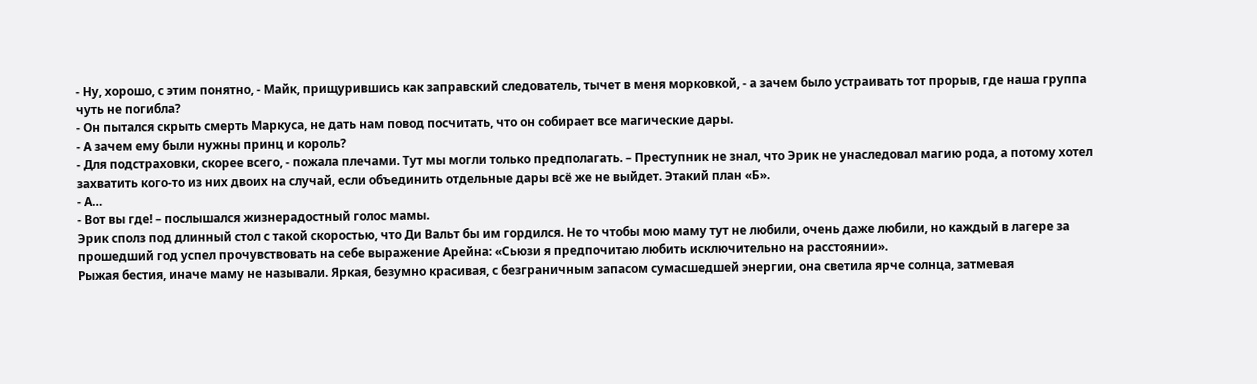- Ну, хорошо, с этим понятно, - Майк, прищурившись как заправский следователь, тычет в меня морковкой, - а зачем было устраивать тот прорыв, где наша группа чуть не погибла?
- Он пытался скрыть смерть Маркуса, не дать нам повод посчитать, что он собирает все магические дары.
- А зачем ему были нужны принц и король?
- Для подстраховки, скорее всего, - пожала плечами. Тут мы могли только предполагать. – Преступник не знал, что Эрик не унаследовал магию рода, а потому хотел захватить кого-то из них двоих на случай, если объединить отдельные дары всё же не выйдет. Этакий план «Б».
- А…
- Вот вы где! – послышался жизнерадостный голос мамы.
Эрик сполз под длинный стол с такой скоростью, что Ди Вальт бы им гордился. Не то чтобы мою маму тут не любили, очень даже любили, но каждый в лагере за прошедший год успел прочувствовать на себе выражение Арейна: «Сьюзи я предпочитаю любить исключительно на расстоянии».
Рыжая бестия, иначе маму не называли. Яркая, безумно красивая, с безграничным запасом сумасшедшей энергии, она светила ярче солнца, затмевая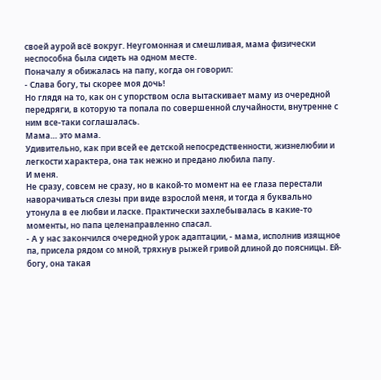своей аурой всё вокруг. Неугомонная и смешливая, мама физически неспособна была сидеть на одном месте.
Поначалу я обижалась на папу, когда он говорил:
- Слава богу, ты скорее моя дочь!
Но глядя на то, как он с упорством осла вытаскивает маму из очередной передряги, в которую та попала по совершенной случайности, внутренне с ним все-таки соглашалась.
Мама… это мама.
Удивительно, как при всей ее детской непосредственности, жизнелюбии и легкости характера, она так нежно и предано любила папу.
И меня.
Не сразу, совсем не сразу, но в какой-то момент на ее глаза перестали наворачиваться слезы при виде взрослой меня, и тогда я буквально утонула в ее любви и ласке. Практически захлебывалась в какие-то моменты, но папа целенаправленно спасал.
- А у нас закончился очередной урок адаптации, - мама, исполнив изящное па, присела рядом со мной, тряхнув рыжей гривой длиной до поясницы. Ей-богу, она такая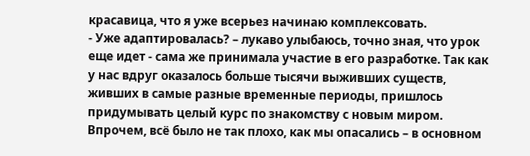красавица, что я уже всерьез начинаю комплексовать.
- Уже адаптировалась? – лукаво улыбаюсь, точно зная, что урок еще идет - сама же принимала участие в его разработке. Так как у нас вдруг оказалось больше тысячи выживших существ, живших в самые разные временные периоды, пришлось придумывать целый курс по знакомству с новым миром. Впрочем, всё было не так плохо, как мы опасались – в основном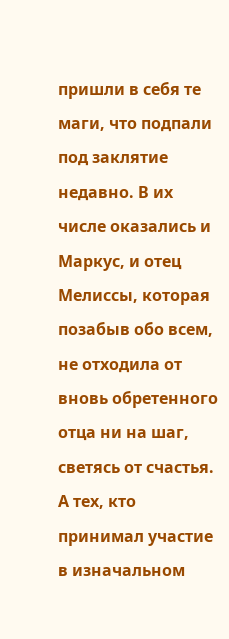пришли в себя те маги, что подпали под заклятие недавно. В их числе оказались и Маркус, и отец Мелиссы, которая позабыв обо всем, не отходила от вновь обретенного отца ни на шаг, светясь от счастья. А тех, кто принимал участие в изначальном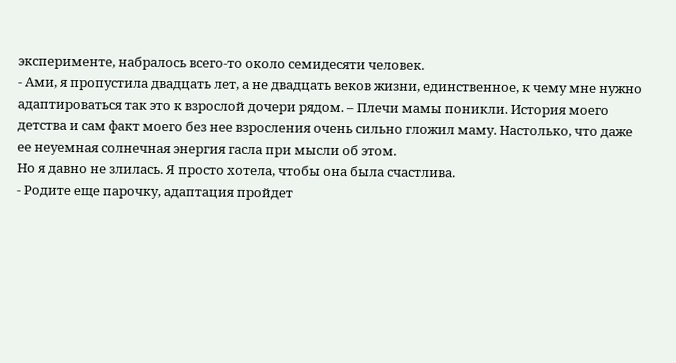эксперименте, набралось всего-то около семидесяти человек.
- Ами, я пропустила двадцать лет, а не двадцать веков жизни, единственное, к чему мне нужно адаптироваться так это к взрослой дочери рядом. – Плечи мамы поникли. История моего детства и сам факт моего без нее взросления очень сильно гложил маму. Настолько, что даже ее неуемная солнечная энергия гасла при мысли об этом.
Но я давно не злилась. Я просто хотела, чтобы она была счастлива.
- Родите еще парочку, адаптация пройдет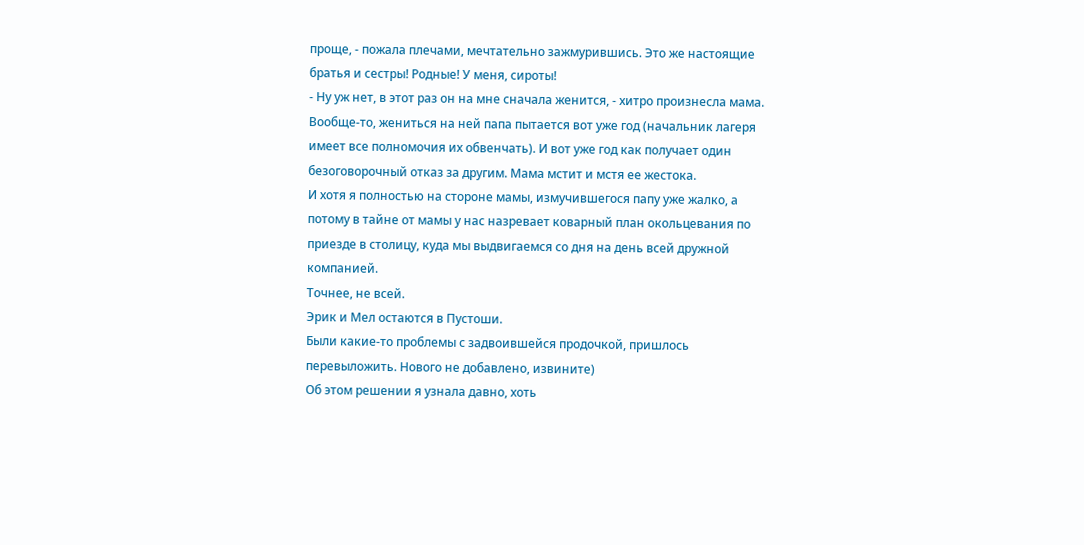проще, - пожала плечами, мечтательно зажмурившись. Это же настоящие братья и сестры! Родные! У меня, сироты!
- Ну уж нет, в этот раз он на мне сначала женится, - хитро произнесла мама. Вообще-то, жениться на ней папа пытается вот уже год (начальник лагеря имеет все полномочия их обвенчать). И вот уже год как получает один безоговорочный отказ за другим. Мама мстит и мстя ее жестока.
И хотя я полностью на стороне мамы, измучившегося папу уже жалко, а потому в тайне от мамы у нас назревает коварный план окольцевания по приезде в столицу, куда мы выдвигаемся со дня на день всей дружной компанией.
Точнее, не всей.
Эрик и Мел остаются в Пустоши.
Были какие-то проблемы с задвоившейся продочкой, пришлось перевыложить. Нового не добавлено, извините)
Об этом решении я узнала давно, хоть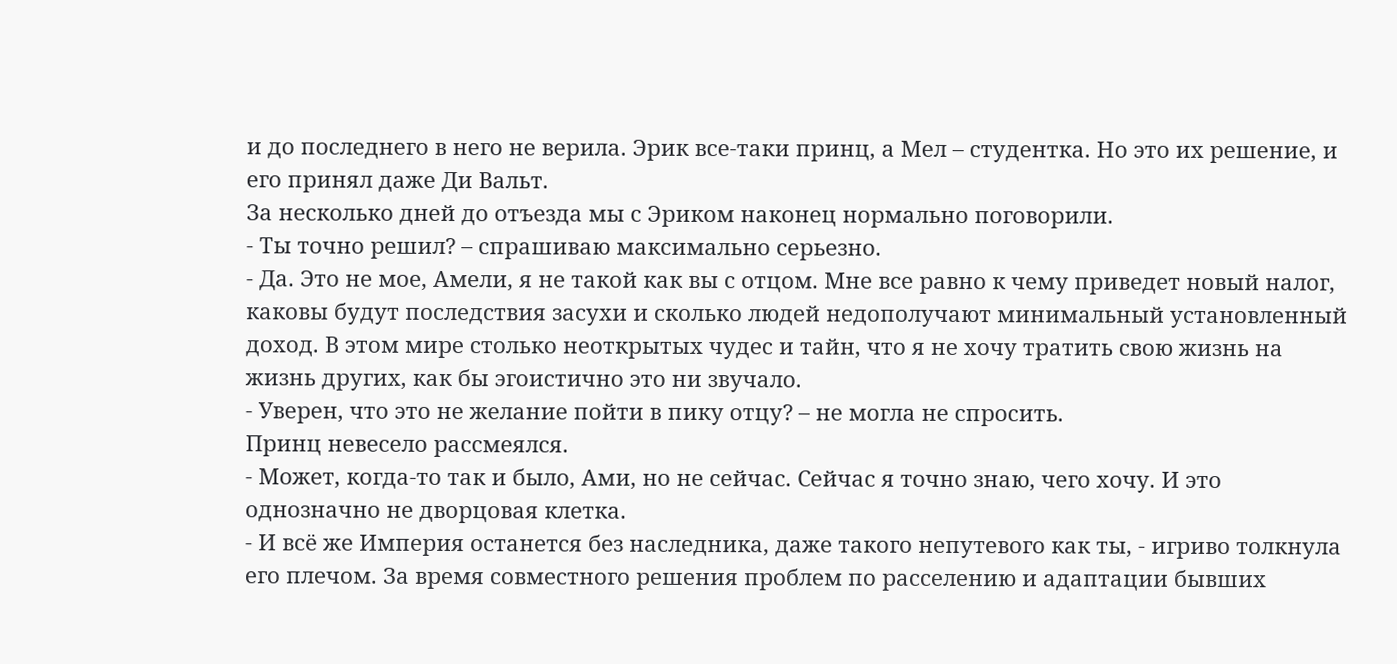и до последнего в него не верила. Эрик все-таки принц, а Мел – студентка. Но это их решение, и его принял даже Ди Вальт.
За несколько дней до отъезда мы с Эриком наконец нормально поговорили.
- Ты точно решил? – спрашиваю максимально серьезно.
- Да. Это не мое, Амели, я не такой как вы с отцом. Мне все равно к чему приведет новый налог, каковы будут последствия засухи и сколько людей недополучают минимальный установленный доход. В этом мире столько неоткрытых чудес и тайн, что я не хочу тратить свою жизнь на жизнь других, как бы эгоистично это ни звучало.
- Уверен, что это не желание пойти в пику отцу? – не могла не спросить.
Принц невесело рассмеялся.
- Может, когда-то так и было, Ами, но не сейчас. Сейчас я точно знаю, чего хочу. И это однозначно не дворцовая клетка.
- И всё же Империя останется без наследника, даже такого непутевого как ты, - игриво толкнула его плечом. За время совместного решения проблем по расселению и адаптации бывших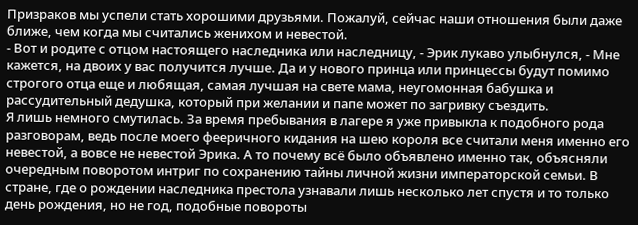Призраков мы успели стать хорошими друзьями. Пожалуй, сейчас наши отношения были даже ближе, чем когда мы считались женихом и невестой.
- Вот и родите с отцом настоящего наследника или наследницу, - Эрик лукаво улыбнулся, - Мне кажется, на двоих у вас получится лучше. Да и у нового принца или принцессы будут помимо строгого отца еще и любящая, самая лучшая на свете мама, неугомонная бабушка и рассудительный дедушка, который при желании и папе может по загривку съездить.
Я лишь немного смутилась. За время пребывания в лагере я уже привыкла к подобного рода разговорам, ведь после моего фееричного кидания на шею короля все считали меня именно его невестой, а вовсе не невестой Эрика. А то почему всё было объявлено именно так, объясняли очередным поворотом интриг по сохранению тайны личной жизни императорской семьи. В стране, где о рождении наследника престола узнавали лишь несколько лет спустя и то только день рождения, но не год, подобные повороты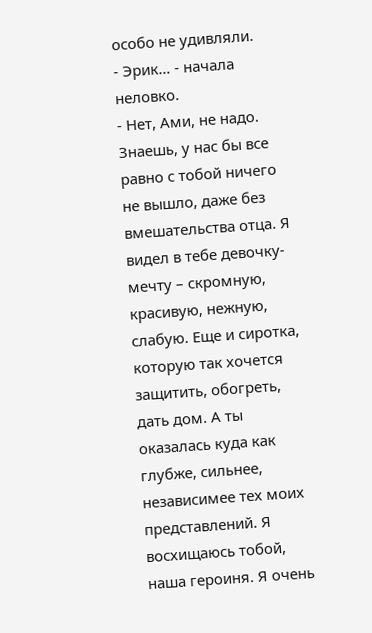особо не удивляли.
- Эрик… - начала неловко.
- Нет, Ами, не надо. Знаешь, у нас бы все равно с тобой ничего не вышло, даже без вмешательства отца. Я видел в тебе девочку-мечту – скромную, красивую, нежную, слабую. Еще и сиротка, которую так хочется защитить, обогреть, дать дом. А ты оказалась куда как глубже, сильнее, независимее тех моих представлений. Я восхищаюсь тобой, наша героиня. Я очень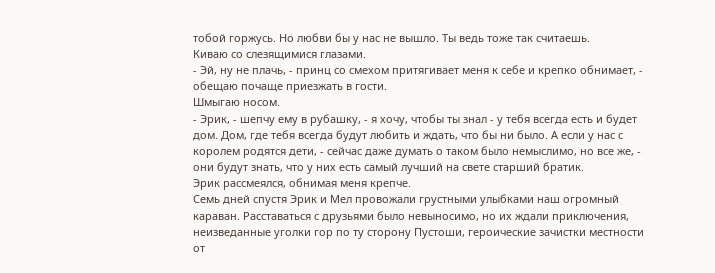тобой горжусь. Но любви бы у нас не вышло. Ты ведь тоже так считаешь.
Киваю со слезящимися глазами.
- Эй, ну не плачь, - принц со смехом притягивает меня к себе и крепко обнимает, - обещаю почаще приезжать в гости.
Шмыгаю носом.
- Эрик, - шепчу ему в рубашку, - я хочу, чтобы ты знал - у тебя всегда есть и будет дом. Дом, где тебя всегда будут любить и ждать, что бы ни было. А если у нас с королем родятся дети, - сейчас даже думать о таком было немыслимо, но все же, - они будут знать, что у них есть самый лучший на свете старший братик.
Эрик рассмеялся, обнимая меня крепче.
Семь дней спустя Эрик и Мел провожали грустными улыбками наш огромный караван. Расставаться с друзьями было невыносимо, но их ждали приключения, неизведанные уголки гор по ту сторону Пустоши, героические зачистки местности от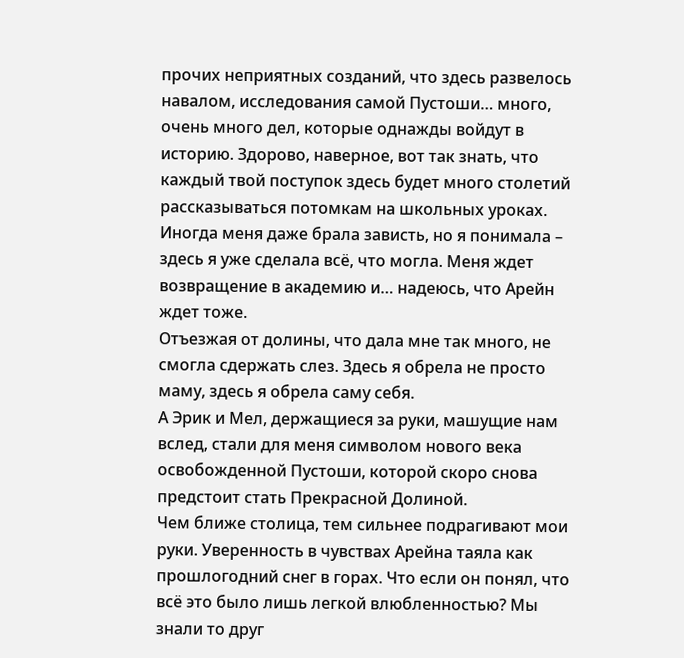прочих неприятных созданий, что здесь развелось навалом, исследования самой Пустоши… много, очень много дел, которые однажды войдут в историю. Здорово, наверное, вот так знать, что каждый твой поступок здесь будет много столетий рассказываться потомкам на школьных уроках. Иногда меня даже брала зависть, но я понимала – здесь я уже сделала всё, что могла. Меня ждет возвращение в академию и… надеюсь, что Арейн ждет тоже.
Отъезжая от долины, что дала мне так много, не смогла сдержать слез. Здесь я обрела не просто маму, здесь я обрела саму себя.
А Эрик и Мел, держащиеся за руки, машущие нам вслед, стали для меня символом нового века освобожденной Пустоши, которой скоро снова предстоит стать Прекрасной Долиной.
Чем ближе столица, тем сильнее подрагивают мои руки. Уверенность в чувствах Арейна таяла как прошлогодний снег в горах. Что если он понял, что всё это было лишь легкой влюбленностью? Мы знали то друг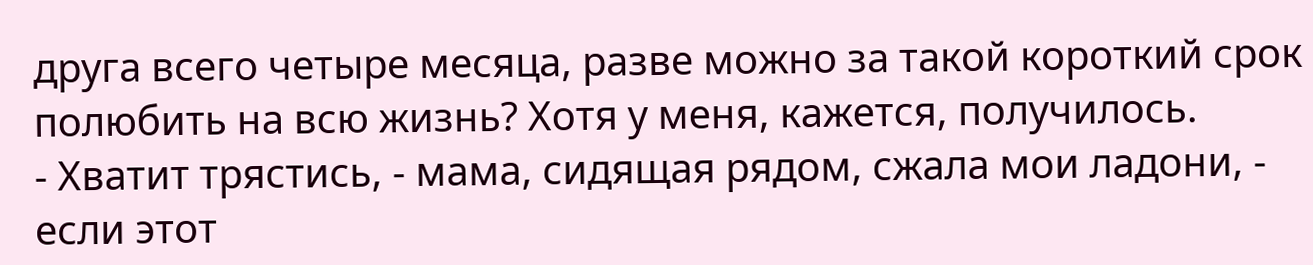друга всего четыре месяца, разве можно за такой короткий срок полюбить на всю жизнь? Хотя у меня, кажется, получилось.
- Хватит трястись, - мама, сидящая рядом, сжала мои ладони, - если этот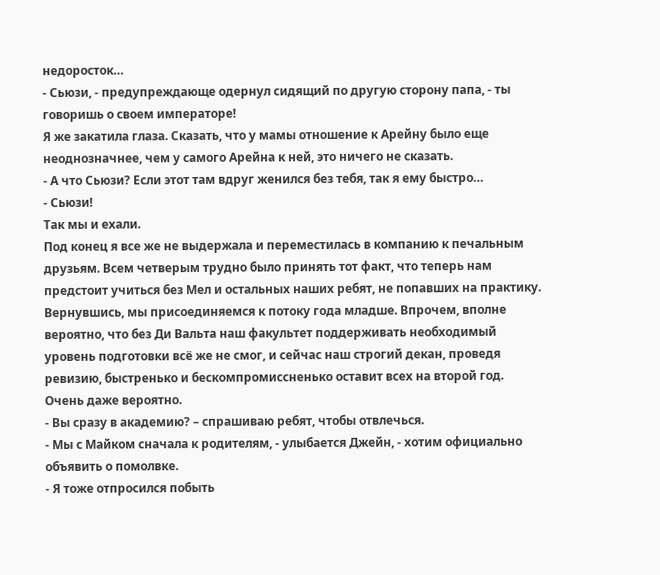недоросток…
- Сьюзи, - предупреждающе одернул сидящий по другую сторону папа, - ты говоришь о своем императоре!
Я же закатила глаза. Сказать, что у мамы отношение к Арейну было еще неоднозначнее, чем у самого Арейна к ней, это ничего не сказать.
- А что Сьюзи? Если этот там вдруг женился без тебя, так я ему быстро…
- Сьюзи!
Так мы и ехали.
Под конец я все же не выдержала и переместилась в компанию к печальным друзьям. Всем четверым трудно было принять тот факт, что теперь нам предстоит учиться без Мел и остальных наших ребят, не попавших на практику. Вернувшись, мы присоединяемся к потоку года младше. Впрочем, вполне вероятно, что без Ди Вальта наш факультет поддерживать необходимый уровень подготовки всё же не смог, и сейчас наш строгий декан, проведя ревизию, быстренько и бескомпромиссненько оставит всех на второй год.
Очень даже вероятно.
- Вы сразу в академию? – спрашиваю ребят, чтобы отвлечься.
- Мы с Майком сначала к родителям, - улыбается Джейн, - хотим официально объявить о помолвке.
- Я тоже отпросился побыть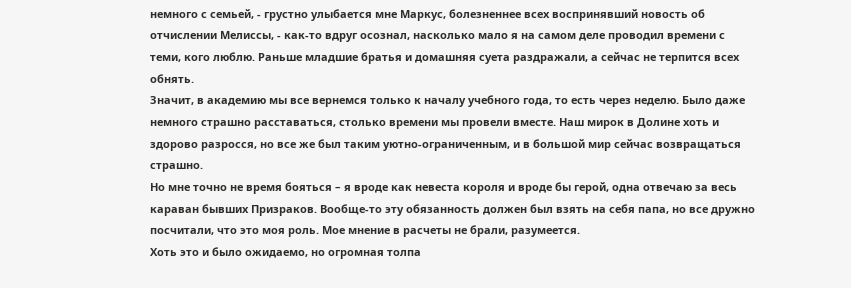немного с семьей, - грустно улыбается мне Маркус, болезненнее всех воспринявший новость об отчислении Мелиссы, - как-то вдруг осознал, насколько мало я на самом деле проводил времени с теми, кого люблю. Раньше младшие братья и домашняя суета раздражали, а сейчас не терпится всех обнять.
Значит, в академию мы все вернемся только к началу учебного года, то есть через неделю. Было даже немного страшно расставаться, столько времени мы провели вместе. Наш мирок в Долине хоть и здорово разросся, но все же был таким уютно-ограниченным, и в большой мир сейчас возвращаться страшно.
Но мне точно не время бояться – я вроде как невеста короля и вроде бы герой, одна отвечаю за весь караван бывших Призраков. Вообще-то эту обязанность должен был взять на себя папа, но все дружно посчитали, что это моя роль. Мое мнение в расчеты не брали, разумеется.
Хоть это и было ожидаемо, но огромная толпа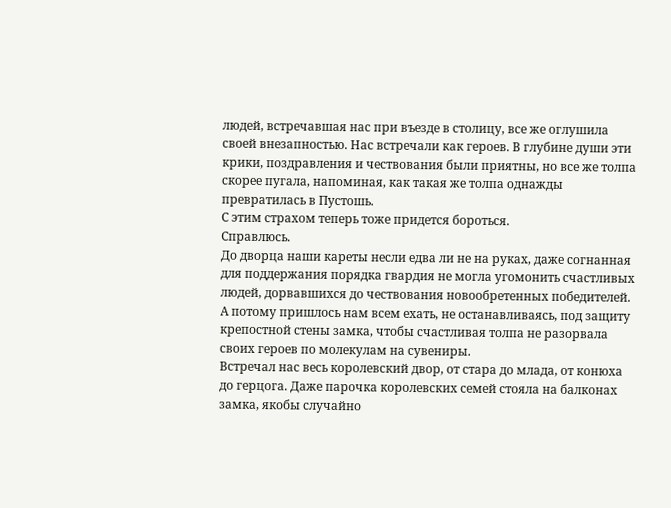людей, встречавшая нас при въезде в столицу, все же оглушила своей внезапностью. Нас встречали как героев. В глубине души эти крики, поздравления и чествования были приятны, но все же толпа скорее пугала, напоминая, как такая же толпа однажды превратилась в Пустошь.
С этим страхом теперь тоже придется бороться.
Справлюсь.
До дворца наши кареты несли едва ли не на руках, даже согнанная для поддержания порядка гвардия не могла угомонить счастливых людей, дорвавшихся до чествования новообретенных победителей. А потому пришлось нам всем ехать, не останавливаясь, под защиту крепостной стены замка, чтобы счастливая толпа не разорвала своих героев по молекулам на сувениры.
Встречал нас весь королевский двор, от стара до млада, от конюха до герцога. Даже парочка королевских семей стояла на балконах замка, якобы случайно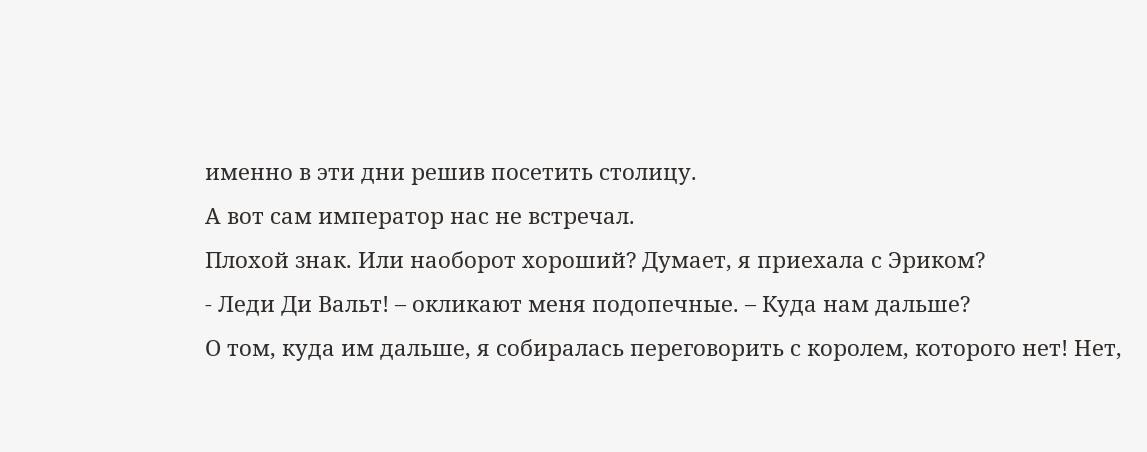именно в эти дни решив посетить столицу.
А вот сам император нас не встречал.
Плохой знак. Или наоборот хороший? Думает, я приехала с Эриком?
- Леди Ди Вальт! – окликают меня подопечные. – Куда нам дальше?
О том, куда им дальше, я собиралась переговорить с королем, которого нет! Нет,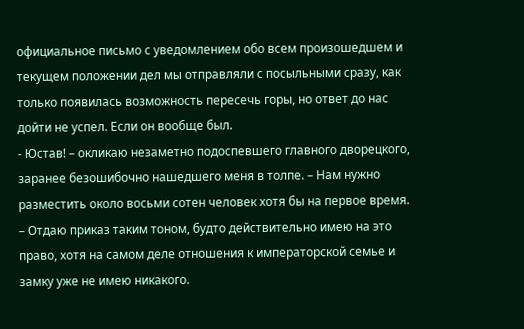официальное письмо с уведомлением обо всем произошедшем и текущем положении дел мы отправляли с посыльными сразу, как только появилась возможность пересечь горы, но ответ до нас дойти не успел. Если он вообще был.
- Юстав! – окликаю незаметно подоспевшего главного дворецкого, заранее безошибочно нашедшего меня в толпе. – Нам нужно разместить около восьми сотен человек хотя бы на первое время. – Отдаю приказ таким тоном, будто действительно имею на это право, хотя на самом деле отношения к императорской семье и замку уже не имею никакого.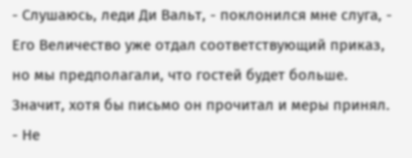- Слушаюсь, леди Ди Вальт, - поклонился мне слуга, - Его Величество уже отдал соответствующий приказ, но мы предполагали, что гостей будет больше.
Значит, хотя бы письмо он прочитал и меры принял.
- Не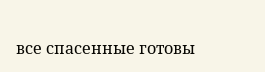все спасенные готовы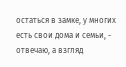остаться в замке, у многих есть свои дома и семьи, - отвечаю, а взгляд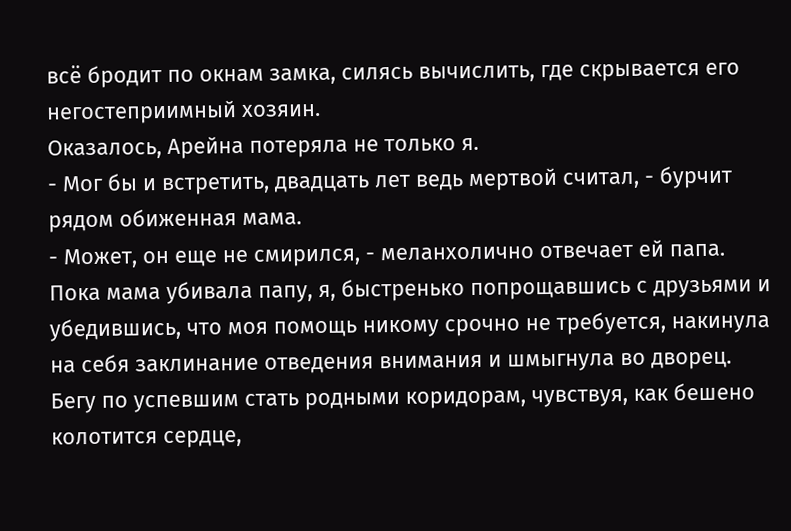всё бродит по окнам замка, силясь вычислить, где скрывается его негостеприимный хозяин.
Оказалось, Арейна потеряла не только я.
- Мог бы и встретить, двадцать лет ведь мертвой считал, - бурчит рядом обиженная мама.
- Может, он еще не смирился, - меланхолично отвечает ей папа.
Пока мама убивала папу, я, быстренько попрощавшись с друзьями и убедившись, что моя помощь никому срочно не требуется, накинула на себя заклинание отведения внимания и шмыгнула во дворец.
Бегу по успевшим стать родными коридорам, чувствуя, как бешено колотится сердце,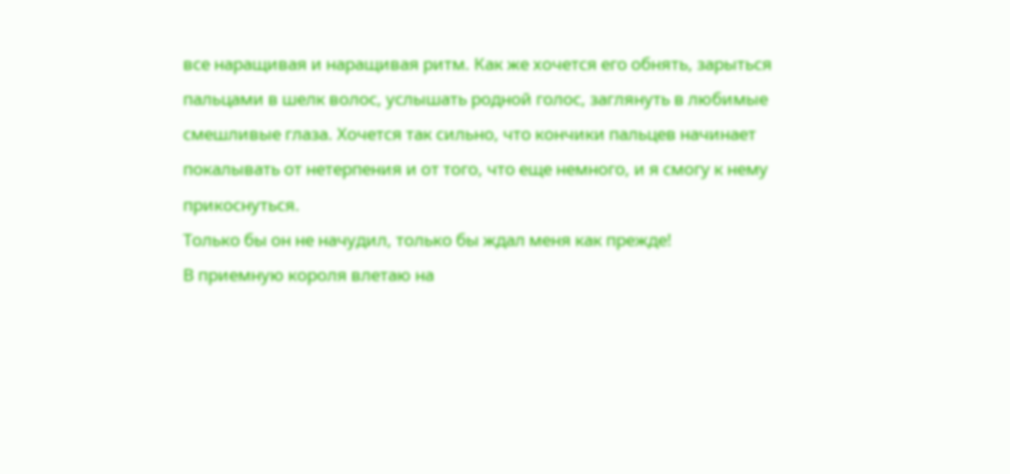все наращивая и наращивая ритм. Как же хочется его обнять, зарыться пальцами в шелк волос, услышать родной голос, заглянуть в любимые смешливые глаза. Хочется так сильно, что кончики пальцев начинает покалывать от нетерпения и от того, что еще немного, и я смогу к нему прикоснуться.
Только бы он не начудил, только бы ждал меня как прежде!
В приемную короля влетаю на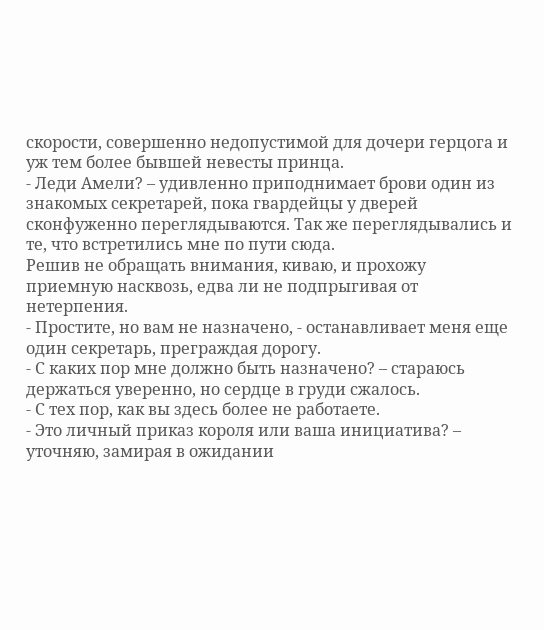скорости, совершенно недопустимой для дочери герцога и уж тем более бывшей невесты принца.
- Леди Амели? – удивленно приподнимает брови один из знакомых секретарей, пока гвардейцы у дверей сконфуженно переглядываются. Так же переглядывались и те, что встретились мне по пути сюда.
Решив не обращать внимания, киваю, и прохожу приемную насквозь, едва ли не подпрыгивая от нетерпения.
- Простите, но вам не назначено, - останавливает меня еще один секретарь, преграждая дорогу.
- С каких пор мне должно быть назначено? – стараюсь держаться уверенно, но сердце в груди сжалось.
- С тех пор, как вы здесь более не работаете.
- Это личный приказ короля или ваша инициатива? – уточняю, замирая в ожидании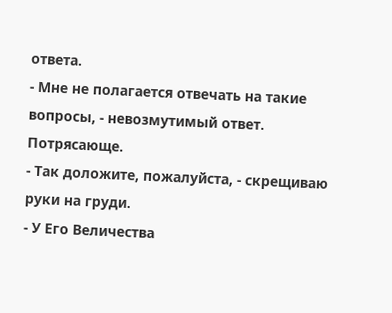ответа.
- Мне не полагается отвечать на такие вопросы, - невозмутимый ответ.
Потрясающе.
- Так доложите, пожалуйста, - скрещиваю руки на груди.
- У Его Величества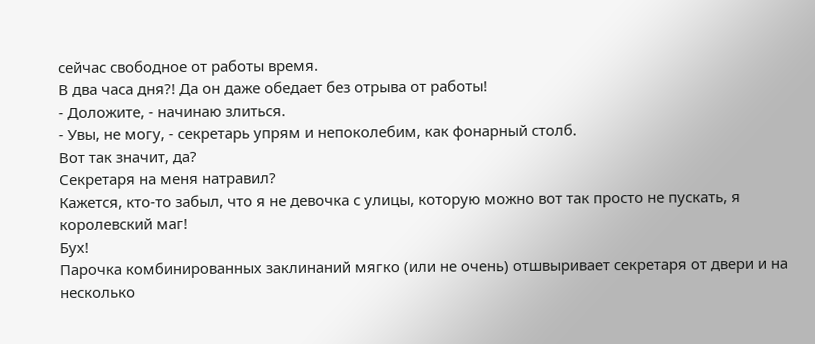сейчас свободное от работы время.
В два часа дня?! Да он даже обедает без отрыва от работы!
- Доложите, - начинаю злиться.
- Увы, не могу, - секретарь упрям и непоколебим, как фонарный столб.
Вот так значит, да?
Секретаря на меня натравил?
Кажется, кто-то забыл, что я не девочка с улицы, которую можно вот так просто не пускать, я королевский маг!
Бух!
Парочка комбинированных заклинаний мягко (или не очень) отшвыривает секретаря от двери и на несколько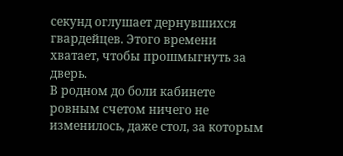секунд оглушает дернувшихся гвардейцев. Этого времени хватает, чтобы прошмыгнуть за дверь.
В родном до боли кабинете ровным счетом ничего не изменилось, даже стол, за которым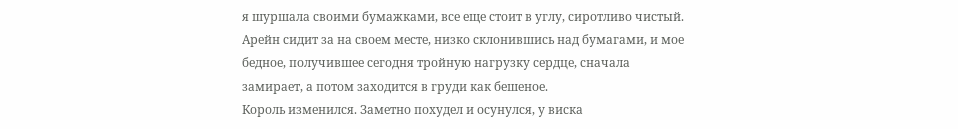я шуршала своими бумажками, все еще стоит в углу, сиротливо чистый.
Арейн сидит за на своем месте, низко склонившись над бумагами, и мое бедное, получившее сегодня тройную нагрузку сердце, сначала замирает, а потом заходится в груди как бешеное.
Король изменился. Заметно похудел и осунулся, у виска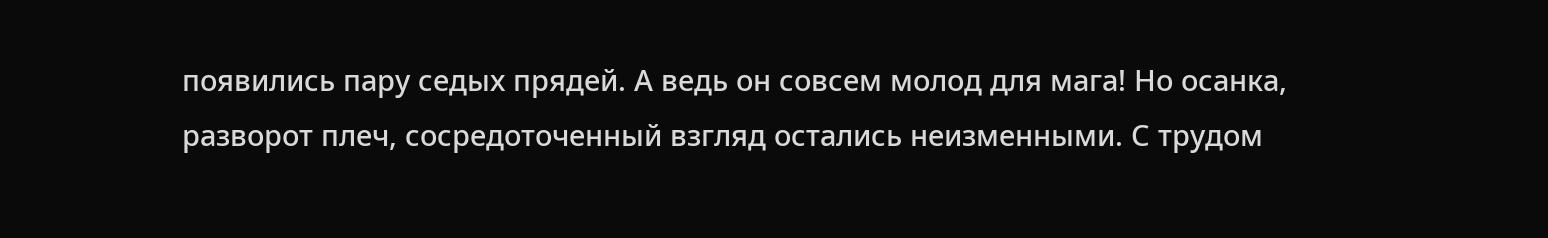появились пару седых прядей. А ведь он совсем молод для мага! Но осанка, разворот плеч, сосредоточенный взгляд остались неизменными. С трудом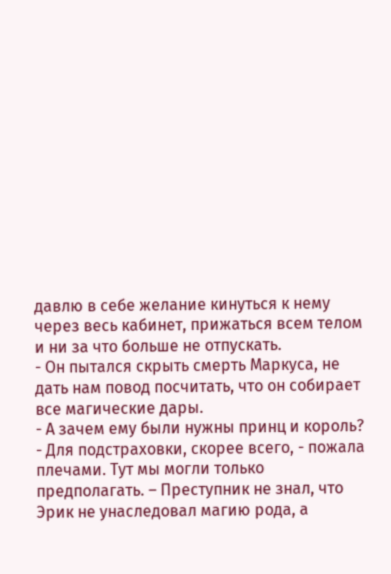давлю в себе желание кинуться к нему через весь кабинет, прижаться всем телом и ни за что больше не отпускать.
- Он пытался скрыть смерть Маркуса, не дать нам повод посчитать, что он собирает все магические дары.
- А зачем ему были нужны принц и король?
- Для подстраховки, скорее всего, - пожала плечами. Тут мы могли только предполагать. – Преступник не знал, что Эрик не унаследовал магию рода, а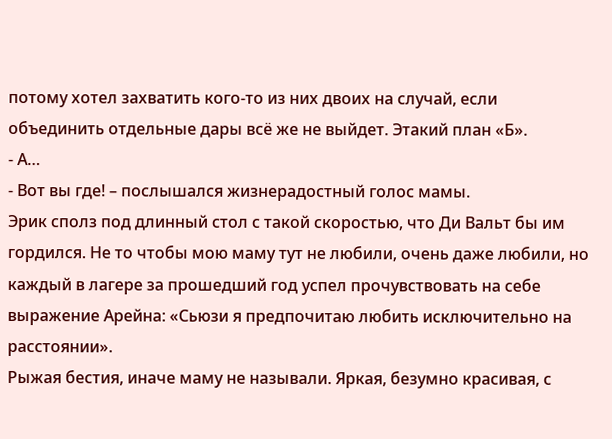потому хотел захватить кого-то из них двоих на случай, если объединить отдельные дары всё же не выйдет. Этакий план «Б».
- А…
- Вот вы где! – послышался жизнерадостный голос мамы.
Эрик сполз под длинный стол с такой скоростью, что Ди Вальт бы им гордился. Не то чтобы мою маму тут не любили, очень даже любили, но каждый в лагере за прошедший год успел прочувствовать на себе выражение Арейна: «Сьюзи я предпочитаю любить исключительно на расстоянии».
Рыжая бестия, иначе маму не называли. Яркая, безумно красивая, с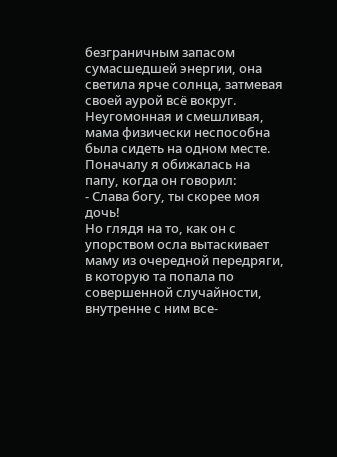безграничным запасом сумасшедшей энергии, она светила ярче солнца, затмевая своей аурой всё вокруг. Неугомонная и смешливая, мама физически неспособна была сидеть на одном месте.
Поначалу я обижалась на папу, когда он говорил:
- Слава богу, ты скорее моя дочь!
Но глядя на то, как он с упорством осла вытаскивает маму из очередной передряги, в которую та попала по совершенной случайности, внутренне с ним все-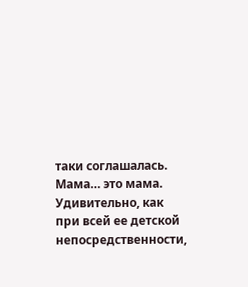таки соглашалась.
Мама… это мама.
Удивительно, как при всей ее детской непосредственности,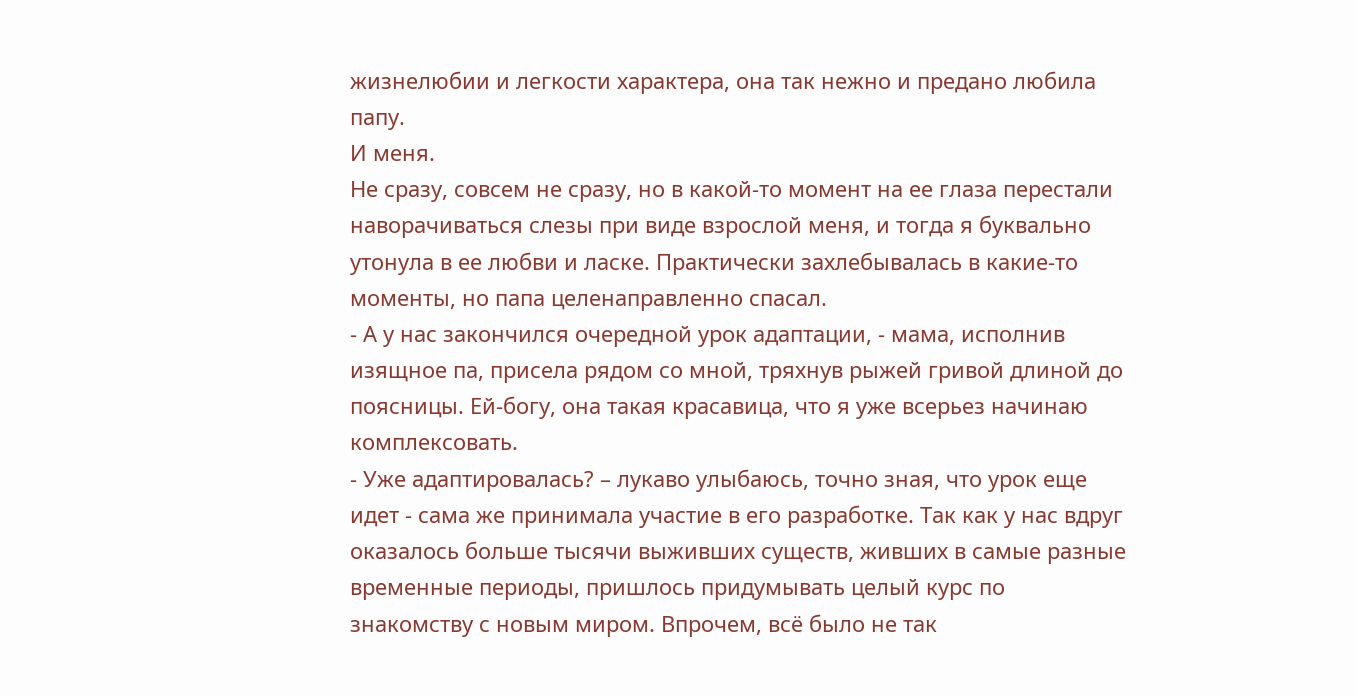жизнелюбии и легкости характера, она так нежно и предано любила папу.
И меня.
Не сразу, совсем не сразу, но в какой-то момент на ее глаза перестали наворачиваться слезы при виде взрослой меня, и тогда я буквально утонула в ее любви и ласке. Практически захлебывалась в какие-то моменты, но папа целенаправленно спасал.
- А у нас закончился очередной урок адаптации, - мама, исполнив изящное па, присела рядом со мной, тряхнув рыжей гривой длиной до поясницы. Ей-богу, она такая красавица, что я уже всерьез начинаю комплексовать.
- Уже адаптировалась? – лукаво улыбаюсь, точно зная, что урок еще идет - сама же принимала участие в его разработке. Так как у нас вдруг оказалось больше тысячи выживших существ, живших в самые разные временные периоды, пришлось придумывать целый курс по знакомству с новым миром. Впрочем, всё было не так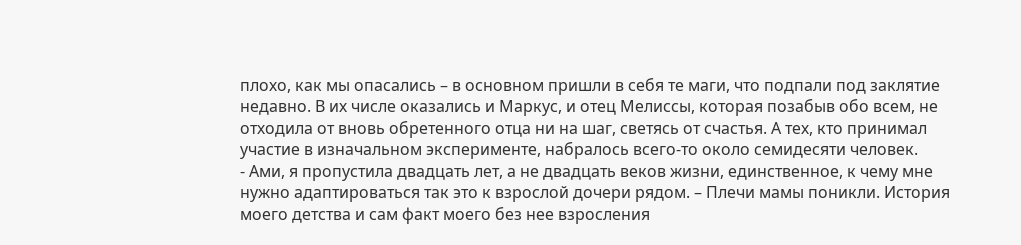плохо, как мы опасались – в основном пришли в себя те маги, что подпали под заклятие недавно. В их числе оказались и Маркус, и отец Мелиссы, которая позабыв обо всем, не отходила от вновь обретенного отца ни на шаг, светясь от счастья. А тех, кто принимал участие в изначальном эксперименте, набралось всего-то около семидесяти человек.
- Ами, я пропустила двадцать лет, а не двадцать веков жизни, единственное, к чему мне нужно адаптироваться так это к взрослой дочери рядом. – Плечи мамы поникли. История моего детства и сам факт моего без нее взросления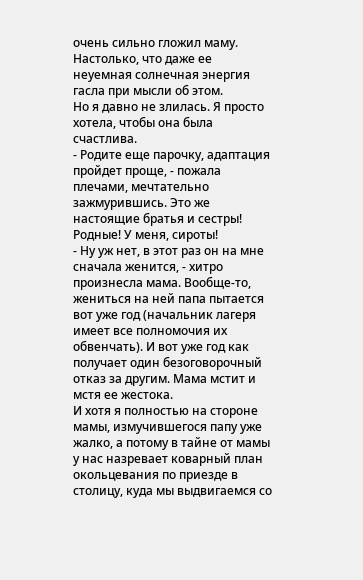очень сильно гложил маму. Настолько, что даже ее неуемная солнечная энергия гасла при мысли об этом.
Но я давно не злилась. Я просто хотела, чтобы она была счастлива.
- Родите еще парочку, адаптация пройдет проще, - пожала плечами, мечтательно зажмурившись. Это же настоящие братья и сестры! Родные! У меня, сироты!
- Ну уж нет, в этот раз он на мне сначала женится, - хитро произнесла мама. Вообще-то, жениться на ней папа пытается вот уже год (начальник лагеря имеет все полномочия их обвенчать). И вот уже год как получает один безоговорочный отказ за другим. Мама мстит и мстя ее жестока.
И хотя я полностью на стороне мамы, измучившегося папу уже жалко, а потому в тайне от мамы у нас назревает коварный план окольцевания по приезде в столицу, куда мы выдвигаемся со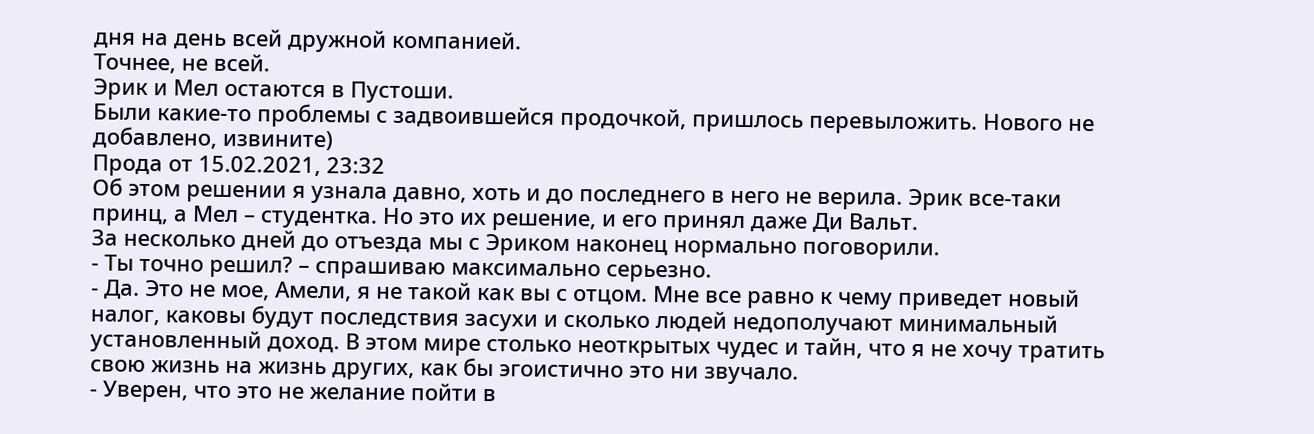дня на день всей дружной компанией.
Точнее, не всей.
Эрик и Мел остаются в Пустоши.
Были какие-то проблемы с задвоившейся продочкой, пришлось перевыложить. Нового не добавлено, извините)
Прода от 15.02.2021, 23:32
Об этом решении я узнала давно, хоть и до последнего в него не верила. Эрик все-таки принц, а Мел – студентка. Но это их решение, и его принял даже Ди Вальт.
За несколько дней до отъезда мы с Эриком наконец нормально поговорили.
- Ты точно решил? – спрашиваю максимально серьезно.
- Да. Это не мое, Амели, я не такой как вы с отцом. Мне все равно к чему приведет новый налог, каковы будут последствия засухи и сколько людей недополучают минимальный установленный доход. В этом мире столько неоткрытых чудес и тайн, что я не хочу тратить свою жизнь на жизнь других, как бы эгоистично это ни звучало.
- Уверен, что это не желание пойти в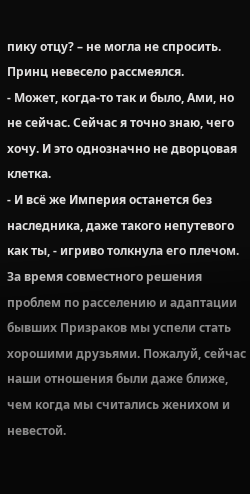пику отцу? – не могла не спросить.
Принц невесело рассмеялся.
- Может, когда-то так и было, Ами, но не сейчас. Сейчас я точно знаю, чего хочу. И это однозначно не дворцовая клетка.
- И всё же Империя останется без наследника, даже такого непутевого как ты, - игриво толкнула его плечом. За время совместного решения проблем по расселению и адаптации бывших Призраков мы успели стать хорошими друзьями. Пожалуй, сейчас наши отношения были даже ближе, чем когда мы считались женихом и невестой.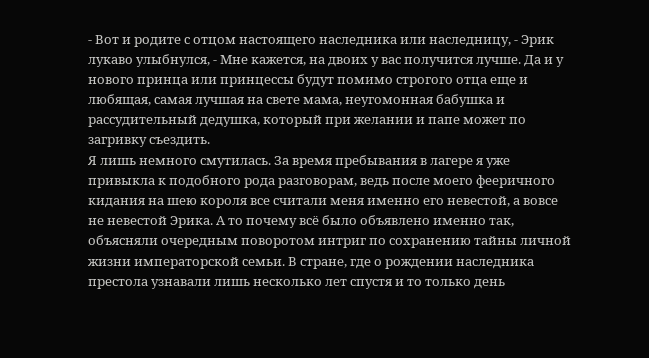- Вот и родите с отцом настоящего наследника или наследницу, - Эрик лукаво улыбнулся, - Мне кажется, на двоих у вас получится лучше. Да и у нового принца или принцессы будут помимо строгого отца еще и любящая, самая лучшая на свете мама, неугомонная бабушка и рассудительный дедушка, который при желании и папе может по загривку съездить.
Я лишь немного смутилась. За время пребывания в лагере я уже привыкла к подобного рода разговорам, ведь после моего фееричного кидания на шею короля все считали меня именно его невестой, а вовсе не невестой Эрика. А то почему всё было объявлено именно так, объясняли очередным поворотом интриг по сохранению тайны личной жизни императорской семьи. В стране, где о рождении наследника престола узнавали лишь несколько лет спустя и то только день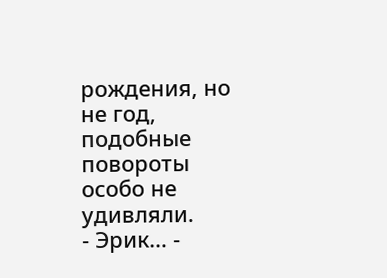рождения, но не год, подобные повороты особо не удивляли.
- Эрик… -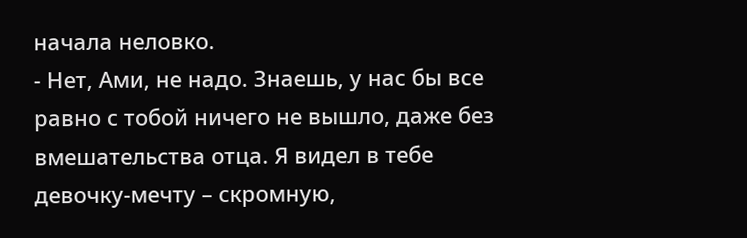начала неловко.
- Нет, Ами, не надо. Знаешь, у нас бы все равно с тобой ничего не вышло, даже без вмешательства отца. Я видел в тебе девочку-мечту – скромную,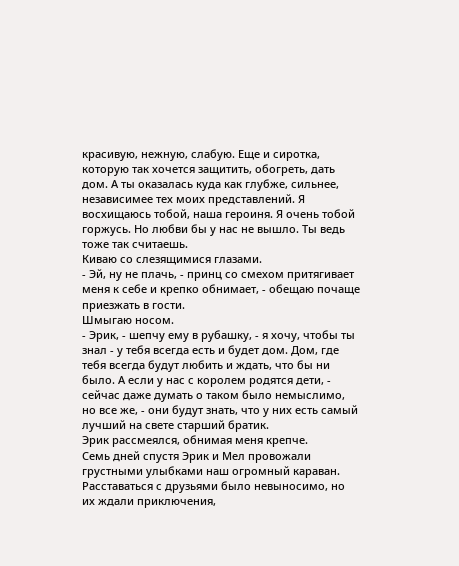красивую, нежную, слабую. Еще и сиротка, которую так хочется защитить, обогреть, дать дом. А ты оказалась куда как глубже, сильнее, независимее тех моих представлений. Я восхищаюсь тобой, наша героиня. Я очень тобой горжусь. Но любви бы у нас не вышло. Ты ведь тоже так считаешь.
Киваю со слезящимися глазами.
- Эй, ну не плачь, - принц со смехом притягивает меня к себе и крепко обнимает, - обещаю почаще приезжать в гости.
Шмыгаю носом.
- Эрик, - шепчу ему в рубашку, - я хочу, чтобы ты знал - у тебя всегда есть и будет дом. Дом, где тебя всегда будут любить и ждать, что бы ни было. А если у нас с королем родятся дети, - сейчас даже думать о таком было немыслимо, но все же, - они будут знать, что у них есть самый лучший на свете старший братик.
Эрик рассмеялся, обнимая меня крепче.
Семь дней спустя Эрик и Мел провожали грустными улыбками наш огромный караван. Расставаться с друзьями было невыносимо, но их ждали приключения,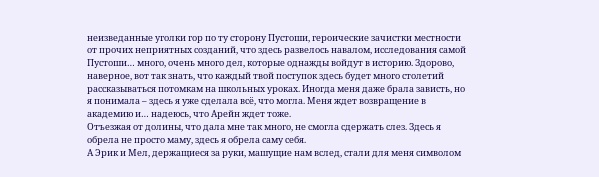неизведанные уголки гор по ту сторону Пустоши, героические зачистки местности от прочих неприятных созданий, что здесь развелось навалом, исследования самой Пустоши… много, очень много дел, которые однажды войдут в историю. Здорово, наверное, вот так знать, что каждый твой поступок здесь будет много столетий рассказываться потомкам на школьных уроках. Иногда меня даже брала зависть, но я понимала – здесь я уже сделала всё, что могла. Меня ждет возвращение в академию и… надеюсь, что Арейн ждет тоже.
Отъезжая от долины, что дала мне так много, не смогла сдержать слез. Здесь я обрела не просто маму, здесь я обрела саму себя.
А Эрик и Мел, держащиеся за руки, машущие нам вслед, стали для меня символом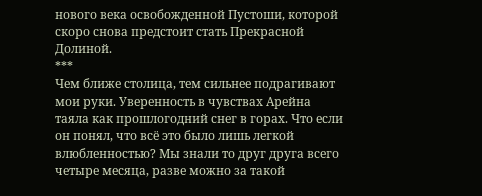нового века освобожденной Пустоши, которой скоро снова предстоит стать Прекрасной Долиной.
***
Чем ближе столица, тем сильнее подрагивают мои руки. Уверенность в чувствах Арейна таяла как прошлогодний снег в горах. Что если он понял, что всё это было лишь легкой влюбленностью? Мы знали то друг друга всего четыре месяца, разве можно за такой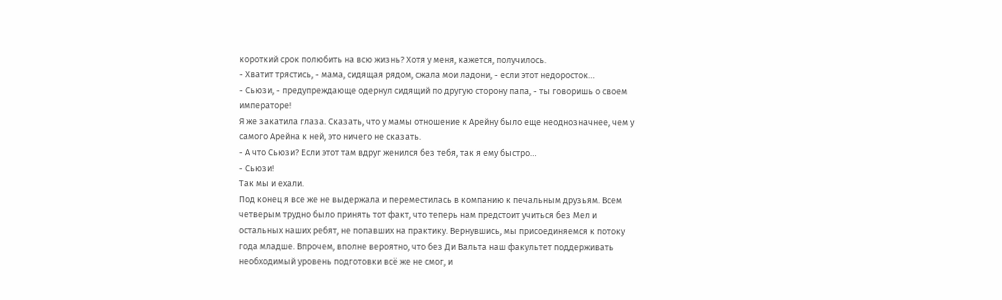короткий срок полюбить на всю жизнь? Хотя у меня, кажется, получилось.
- Хватит трястись, - мама, сидящая рядом, сжала мои ладони, - если этот недоросток…
- Сьюзи, - предупреждающе одернул сидящий по другую сторону папа, - ты говоришь о своем императоре!
Я же закатила глаза. Сказать, что у мамы отношение к Арейну было еще неоднозначнее, чем у самого Арейна к ней, это ничего не сказать.
- А что Сьюзи? Если этот там вдруг женился без тебя, так я ему быстро…
- Сьюзи!
Так мы и ехали.
Под конец я все же не выдержала и переместилась в компанию к печальным друзьям. Всем четверым трудно было принять тот факт, что теперь нам предстоит учиться без Мел и остальных наших ребят, не попавших на практику. Вернувшись, мы присоединяемся к потоку года младше. Впрочем, вполне вероятно, что без Ди Вальта наш факультет поддерживать необходимый уровень подготовки всё же не смог, и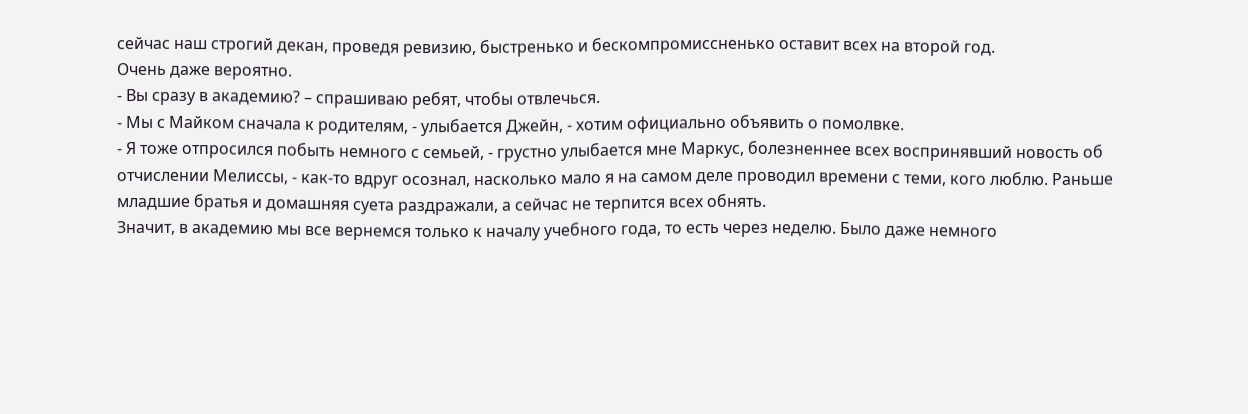сейчас наш строгий декан, проведя ревизию, быстренько и бескомпромиссненько оставит всех на второй год.
Очень даже вероятно.
- Вы сразу в академию? – спрашиваю ребят, чтобы отвлечься.
- Мы с Майком сначала к родителям, - улыбается Джейн, - хотим официально объявить о помолвке.
- Я тоже отпросился побыть немного с семьей, - грустно улыбается мне Маркус, болезненнее всех воспринявший новость об отчислении Мелиссы, - как-то вдруг осознал, насколько мало я на самом деле проводил времени с теми, кого люблю. Раньше младшие братья и домашняя суета раздражали, а сейчас не терпится всех обнять.
Значит, в академию мы все вернемся только к началу учебного года, то есть через неделю. Было даже немного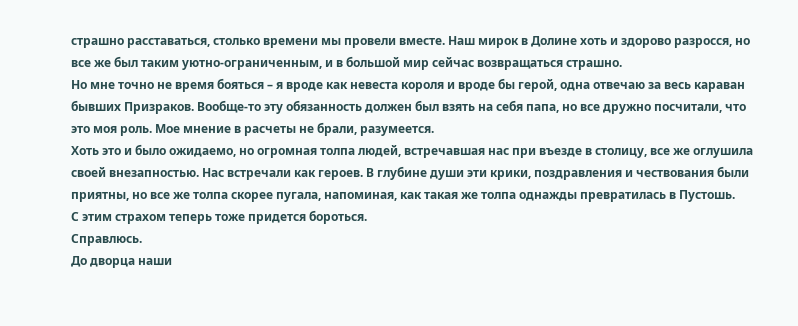страшно расставаться, столько времени мы провели вместе. Наш мирок в Долине хоть и здорово разросся, но все же был таким уютно-ограниченным, и в большой мир сейчас возвращаться страшно.
Но мне точно не время бояться – я вроде как невеста короля и вроде бы герой, одна отвечаю за весь караван бывших Призраков. Вообще-то эту обязанность должен был взять на себя папа, но все дружно посчитали, что это моя роль. Мое мнение в расчеты не брали, разумеется.
Хоть это и было ожидаемо, но огромная толпа людей, встречавшая нас при въезде в столицу, все же оглушила своей внезапностью. Нас встречали как героев. В глубине души эти крики, поздравления и чествования были приятны, но все же толпа скорее пугала, напоминая, как такая же толпа однажды превратилась в Пустошь.
С этим страхом теперь тоже придется бороться.
Справлюсь.
До дворца наши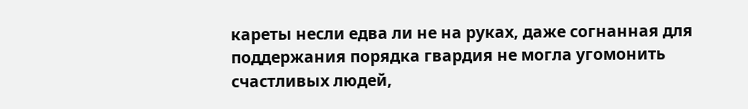кареты несли едва ли не на руках, даже согнанная для поддержания порядка гвардия не могла угомонить счастливых людей,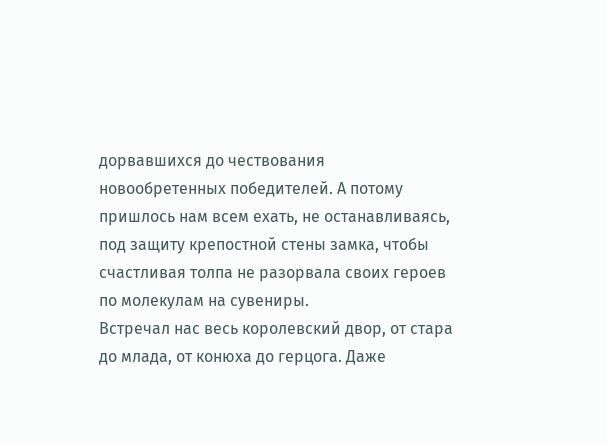дорвавшихся до чествования новообретенных победителей. А потому пришлось нам всем ехать, не останавливаясь, под защиту крепостной стены замка, чтобы счастливая толпа не разорвала своих героев по молекулам на сувениры.
Встречал нас весь королевский двор, от стара до млада, от конюха до герцога. Даже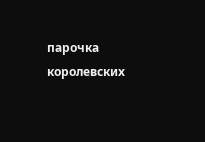парочка королевских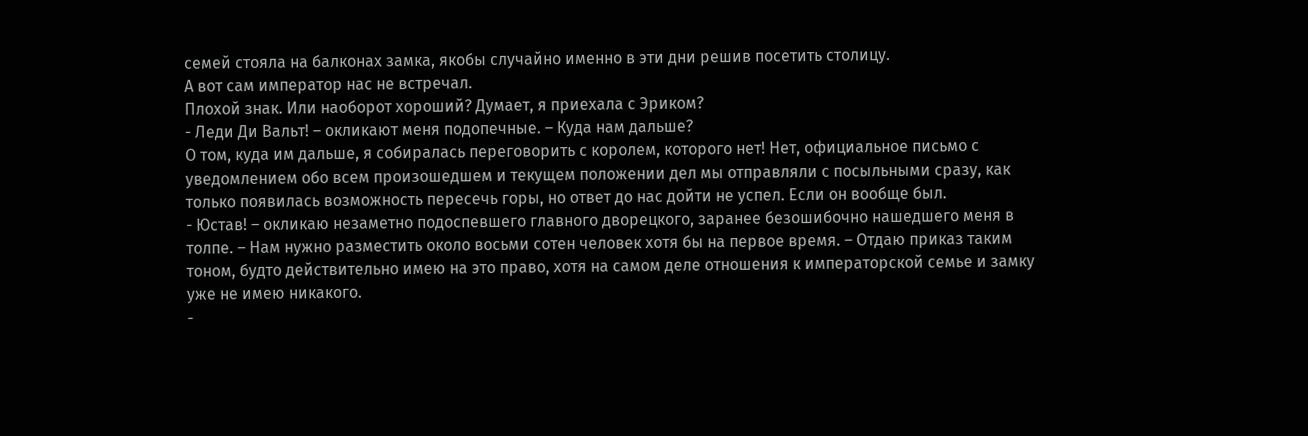семей стояла на балконах замка, якобы случайно именно в эти дни решив посетить столицу.
А вот сам император нас не встречал.
Плохой знак. Или наоборот хороший? Думает, я приехала с Эриком?
- Леди Ди Вальт! – окликают меня подопечные. – Куда нам дальше?
О том, куда им дальше, я собиралась переговорить с королем, которого нет! Нет, официальное письмо с уведомлением обо всем произошедшем и текущем положении дел мы отправляли с посыльными сразу, как только появилась возможность пересечь горы, но ответ до нас дойти не успел. Если он вообще был.
- Юстав! – окликаю незаметно подоспевшего главного дворецкого, заранее безошибочно нашедшего меня в толпе. – Нам нужно разместить около восьми сотен человек хотя бы на первое время. – Отдаю приказ таким тоном, будто действительно имею на это право, хотя на самом деле отношения к императорской семье и замку уже не имею никакого.
-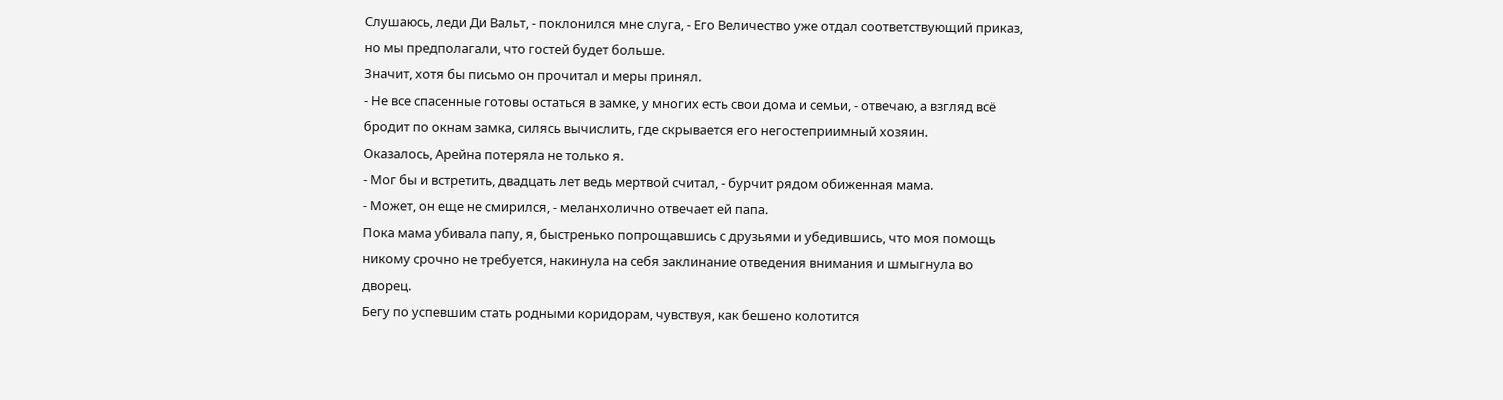Слушаюсь, леди Ди Вальт, - поклонился мне слуга, - Его Величество уже отдал соответствующий приказ, но мы предполагали, что гостей будет больше.
Значит, хотя бы письмо он прочитал и меры принял.
- Не все спасенные готовы остаться в замке, у многих есть свои дома и семьи, - отвечаю, а взгляд всё бродит по окнам замка, силясь вычислить, где скрывается его негостеприимный хозяин.
Оказалось, Арейна потеряла не только я.
- Мог бы и встретить, двадцать лет ведь мертвой считал, - бурчит рядом обиженная мама.
- Может, он еще не смирился, - меланхолично отвечает ей папа.
Пока мама убивала папу, я, быстренько попрощавшись с друзьями и убедившись, что моя помощь никому срочно не требуется, накинула на себя заклинание отведения внимания и шмыгнула во дворец.
Бегу по успевшим стать родными коридорам, чувствуя, как бешено колотится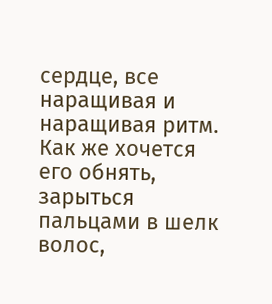сердце, все наращивая и наращивая ритм. Как же хочется его обнять, зарыться пальцами в шелк волос,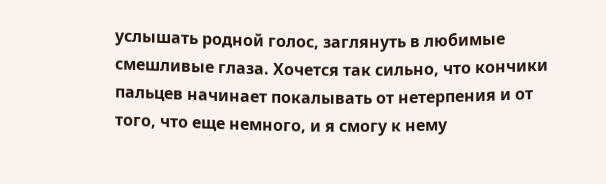услышать родной голос, заглянуть в любимые смешливые глаза. Хочется так сильно, что кончики пальцев начинает покалывать от нетерпения и от того, что еще немного, и я смогу к нему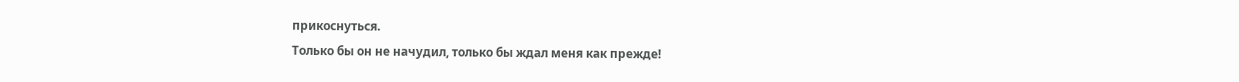прикоснуться.
Только бы он не начудил, только бы ждал меня как прежде!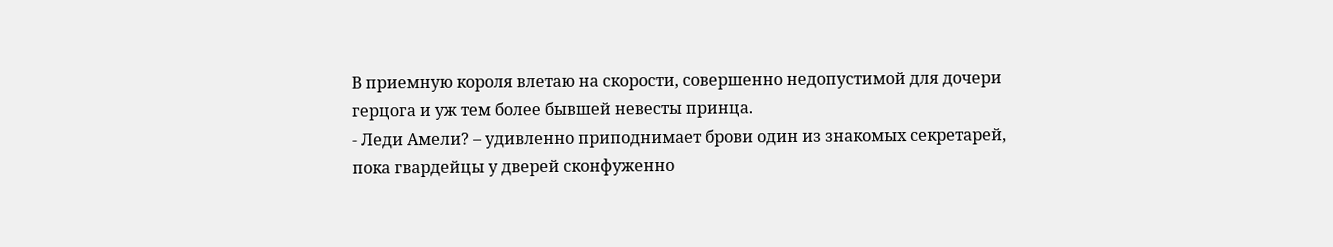В приемную короля влетаю на скорости, совершенно недопустимой для дочери герцога и уж тем более бывшей невесты принца.
- Леди Амели? – удивленно приподнимает брови один из знакомых секретарей, пока гвардейцы у дверей сконфуженно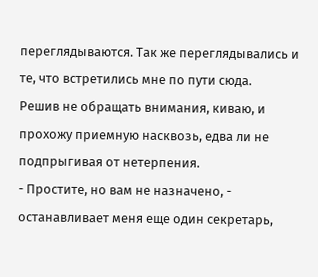переглядываются. Так же переглядывались и те, что встретились мне по пути сюда.
Решив не обращать внимания, киваю, и прохожу приемную насквозь, едва ли не подпрыгивая от нетерпения.
- Простите, но вам не назначено, - останавливает меня еще один секретарь,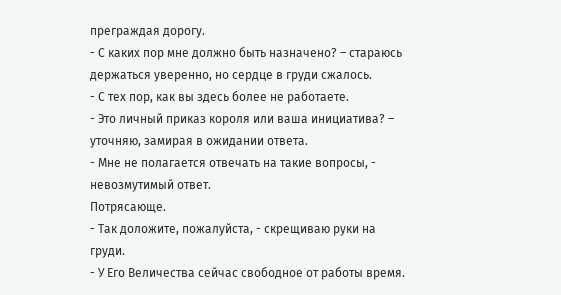преграждая дорогу.
- С каких пор мне должно быть назначено? – стараюсь держаться уверенно, но сердце в груди сжалось.
- С тех пор, как вы здесь более не работаете.
- Это личный приказ короля или ваша инициатива? – уточняю, замирая в ожидании ответа.
- Мне не полагается отвечать на такие вопросы, - невозмутимый ответ.
Потрясающе.
- Так доложите, пожалуйста, - скрещиваю руки на груди.
- У Его Величества сейчас свободное от работы время.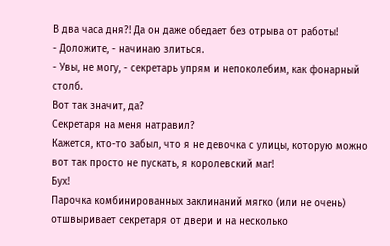В два часа дня?! Да он даже обедает без отрыва от работы!
- Доложите, - начинаю злиться.
- Увы, не могу, - секретарь упрям и непоколебим, как фонарный столб.
Вот так значит, да?
Секретаря на меня натравил?
Кажется, кто-то забыл, что я не девочка с улицы, которую можно вот так просто не пускать, я королевский маг!
Бух!
Парочка комбинированных заклинаний мягко (или не очень) отшвыривает секретаря от двери и на несколько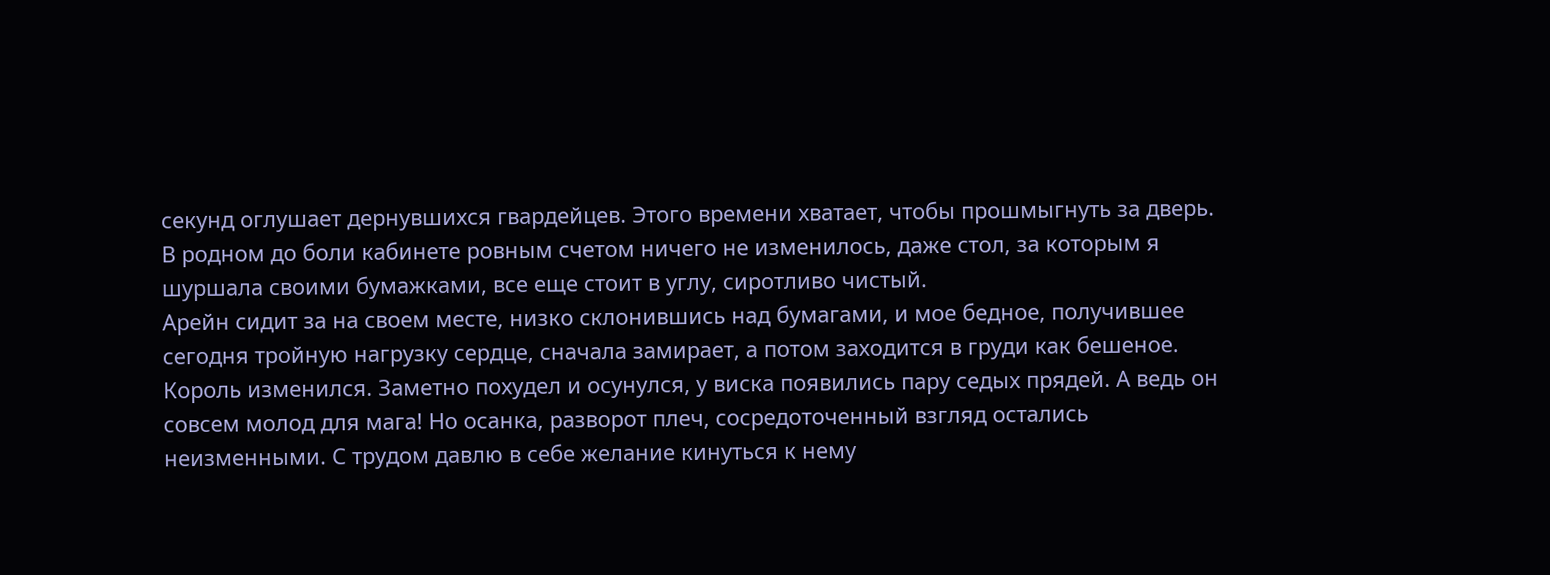секунд оглушает дернувшихся гвардейцев. Этого времени хватает, чтобы прошмыгнуть за дверь.
В родном до боли кабинете ровным счетом ничего не изменилось, даже стол, за которым я шуршала своими бумажками, все еще стоит в углу, сиротливо чистый.
Арейн сидит за на своем месте, низко склонившись над бумагами, и мое бедное, получившее сегодня тройную нагрузку сердце, сначала замирает, а потом заходится в груди как бешеное.
Король изменился. Заметно похудел и осунулся, у виска появились пару седых прядей. А ведь он совсем молод для мага! Но осанка, разворот плеч, сосредоточенный взгляд остались неизменными. С трудом давлю в себе желание кинуться к нему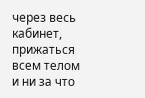через весь кабинет, прижаться всем телом и ни за что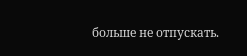больше не отпускать.